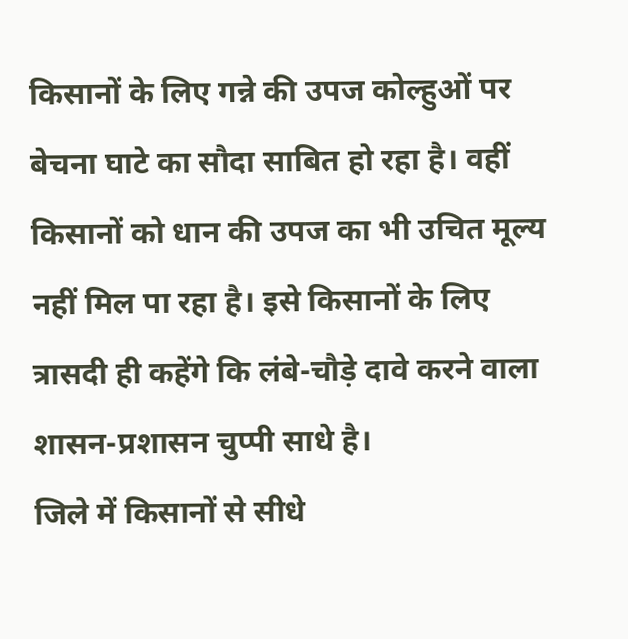किसानों के लिए गन्ने की उपज कोल्हुओं पर बेचना घाटे का सौदा साबित हो रहा है। वहीं किसानों को धान की उपज का भी उचित मूल्य नहीं मिल पा रहा है। इसे किसानों के लिए त्रासदी ही कहेंगे कि लंबे-चौड़े दावे करने वाला शासन-प्रशासन चुप्पी साधे है।
जिले में किसानों से सीधे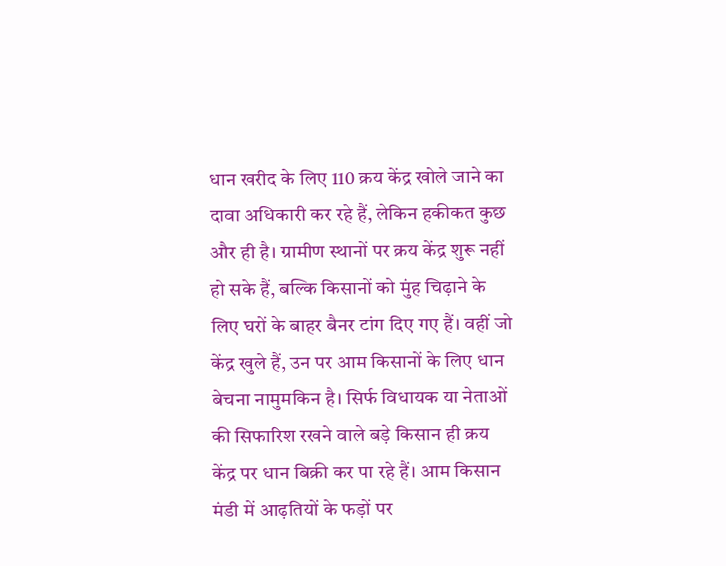धान खरीद के लिए 110 क्रय केंद्र खोले जाने का दावा अधिकारी कर रहे हैं, लेकिन हकीकत कुछ और ही है। ग्रामीण स्थानों पर क्रय केंद्र शुरू नहीं हो सके हैं, बल्कि किसानों को मुंह चिढ़ाने के लिए घरों के बाहर बैनर टांग दिए गए हैं। वहीं जो केंद्र खुले हैं, उन पर आम किसानों के लिए धान बेचना नामुमकिन है। सिर्फ विधायक या नेताओं की सिफारिश रखने वाले बड़े किसान ही क्रय केंद्र पर धान बिक्री कर पा रहे हैं। आम किसान मंडी में आढ़तियों के फड़ों पर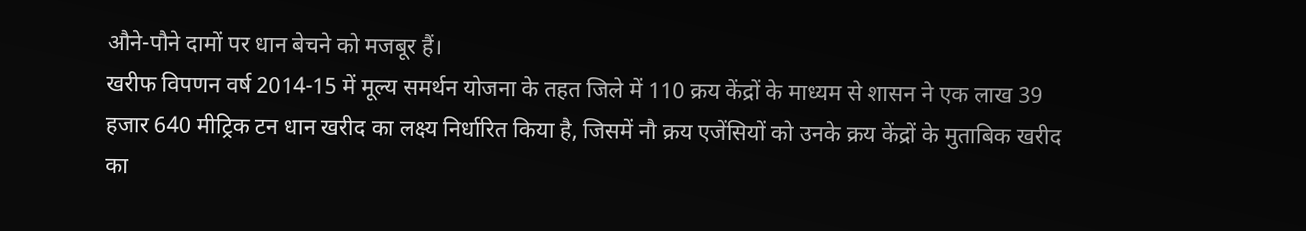औने-पौने दामों पर धान बेचने को मजबूर हैं।
खरीफ विपणन वर्ष 2014-15 में मूल्य समर्थन योजना के तहत जिले में 110 क्रय केंद्रों के माध्यम से शासन ने एक लाख 39 हजार 640 मीट्रिक टन धान खरीद का लक्ष्य निर्धारित किया है, जिसमें नौ क्रय एजेंसियों को उनके क्रय केंद्रों के मुताबिक खरीद का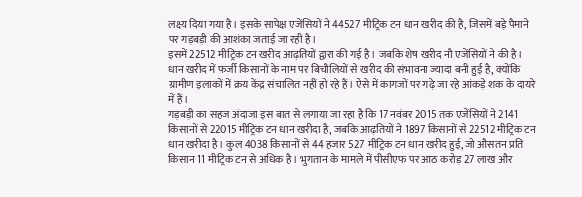लक्ष्य दिया गया है। इसके सापेक्ष एजेंसियों ने 44527 मीट्रिक टन धान खरीद की है, जिसमें बड़े पैमाने पर गड़बड़ी की आशंका जताई जा रही है।
इसमें 22512 मीट्रिक टन खरीद आढ़तियों द्वारा की गई है। जबकि शेष खरीद नौ एजेंसियों ने की है। धान खरीद में फर्जी किसानों के नाम पर बिचौलियों से खरीद की संभावना ज्यादा बनी हुई है, क्योंकि ग्रामीण इलाकों में क्रय केंद्र संचालित नहीं हो रहे हैं। ऐसे में कागजों पर गढ़े जा रहे आंकड़े शक के दायरे में हैं।
गड़बड़ी का सहज अंदाजा इस बात से लगाया जा रहा है कि 17 नवंबर 2015 तक एजेंसियों ने 2141 किसानों से 22015 मीट्रिक टन धान खरीदा है, जबकि आढ़तियों ने 1897 किसानों से 22512 मीट्रिक टन धान खरीदा है। कुल 4038 किसानों से 44 हजार 527 मीट्रिक टन धान खरीद हुई, जो औसतन प्रति किसान 11 मीट्रिक टन से अधिक है। भुगतान के मामले में पीसीएफ पर आठ करोड़ 27 लाख और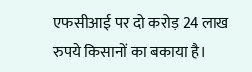एफसीआई पर दो करोड़ 24 लाख रुपये किसानों का बकाया है।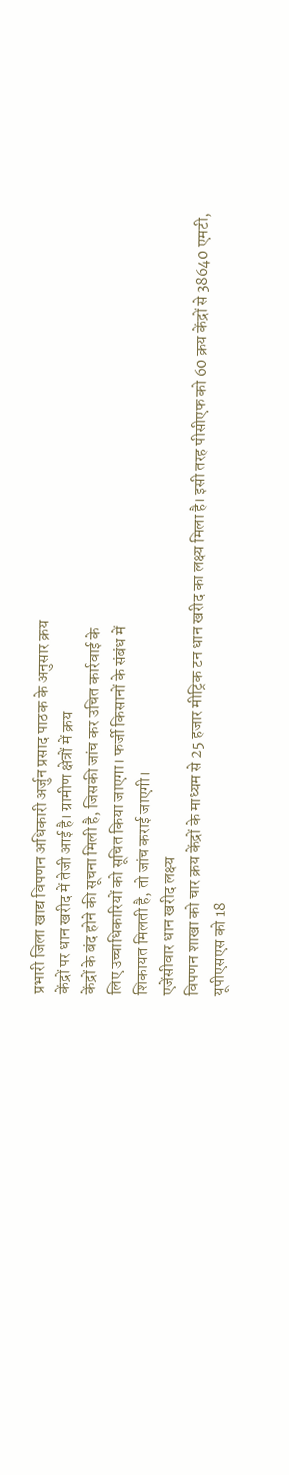प्रभारी जिला खाद्य विपणन अधिकारी अर्जुन प्रसाद पाठक के अनुसार क्रय
केंद्रों पर धान खरीद में तेजी आई है। ग्रामीण क्षेत्रों में क्रय
केंद्रों के बंद होने की सूचना मिली है, जिसकी जांच कर उचित कार्रवाई के
लिए उच्चाधिकारियों को सूचित किया जाएगा। फर्जी किसानों के संबंध में
शिकायत मिलती है, तो जांच कराई जाएगी।
एजेंसीवार धान खरीद लक्ष्य
विपणन शाखा को चार क्रय केंद्रों के माध्यम से 25 हजार मीट्रिक टन धान खरीद का लक्ष्य मिला है। इसी तरह पीसीएफ को 60 क्रय केंद्रों से 38640 एमटी, यूपीएसएस को 18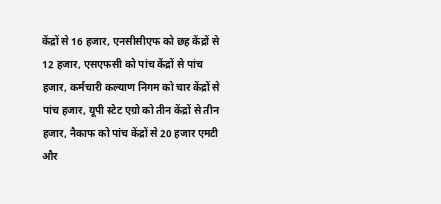केंद्रों से 16 हजार, एनसीसीएफ को छह केंद्रों से 12 हजार, एसएफसी को पांच केंद्रों से पांच हजार, कर्मचारी कल्याण निगम को चार केंद्रों से पांच हजार, यूपी स्टेट एग्रो को तीन केंद्रों से तीन हजार, नैकाफ को पांच केंद्रों से 20 हजार एमटी और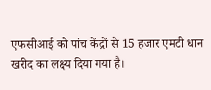एफसीआई को पांच केंद्रों से 15 हजार एमटी धान खरीद का लक्ष्य दिया गया है।